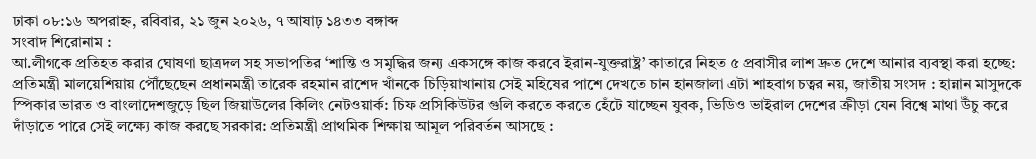ঢাকা ০৮:১৬ অপরাহ্ন, রবিবার, ২১ জুন ২০২৬, ৭ আষাঢ় ১৪৩৩ বঙ্গাব্দ
সংবাদ শিরোনাম :
আ.লীগকে প্রতিহত করার ঘোষণা ছাত্রদল সহ সভাপতির ‘শান্তি ও সমৃদ্ধির জন্য একসঙ্গে কাজ করবে ইরান-যুক্তরাষ্ট্র’ কাতারে নিহত ৫ প্রবাসীর লাশ দ্রুত দেশে আনার ব্যবস্থা করা হচ্ছে: প্রতিমন্ত্রী মালয়েশিয়ায় পৌঁছেছেন প্রধানমন্ত্রী তারেক রহমান রাশেদ খাঁনকে চিড়িয়াখানায় সেই মহিষের পাশে দেখতে চান হানজালা এটা শাহবাগ চত্বর নয়, জাতীয় সংসদ : হান্নান মাসুদকে স্পিকার ভারত ও বাংলাদেশজুড়ে ছিল জিয়াউলের কিলিং নেটওয়ার্ক: চিফ প্রসিকিউটর গুলি করতে করতে হেঁটে যাচ্ছেন যুবক, ভিডিও ভাইরাল দেশের ক্রীড়া যেন বিশ্বে মাথা উঁচু করে দাঁড়াতে পারে সেই লক্ষ্যে কাজ করছে সরকার: প্রতিমন্ত্রী প্রাথমিক শিক্ষায় আমূল পরিবর্তন আসছে :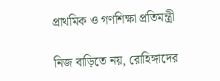প্রাথমিক ও গণশিক্ষা প্রতিমন্ত্রী

নিজ বাড়িতে নয়, রোহিঙ্গাদের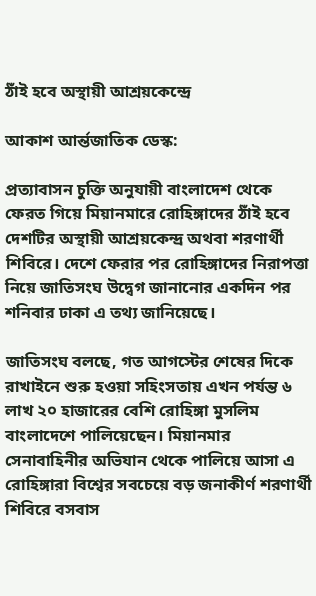ঠাঁই হবে অস্থায়ী আশ্রয়কেন্দ্রে

আকাশ আর্ন্তজাতিক ডেস্ক:

প্রত্যাবাসন চুক্তি অনুযায়ী বাংলাদেশ থেকে ফেরত গিয়ে মিয়ানমারে রোহিঙ্গাদের ঠাঁই হবে দেশটির অস্থায়ী আশ্রয়কেন্দ্র অথবা শরণার্থী শিবিরে। দেশে ফেরার পর রোহিঙ্গাদের নিরাপত্তা নিয়ে জাতিসংঘ উদ্বেগ জানানোর একদিন পর শনিবার ঢাকা এ তথ্য জানিয়েছে।

জাতিসংঘ বলছে, গত আগস্টের শেষের দিকে রাখাইনে শুরু হওয়া সহিংসতায় এখন পর্যন্ত ৬ লাখ ২০ হাজারের বেশি রোহিঙ্গা মুসলিম বাংলাদেশে পালিয়েছেন। মিয়ানমার সেনাবাহিনীর অভিযান থেকে পালিয়ে আসা এ রোহিঙ্গারা বিশ্বের সবচেয়ে বড় জনাকীর্ণ শরণার্থী শিবিরে বসবাস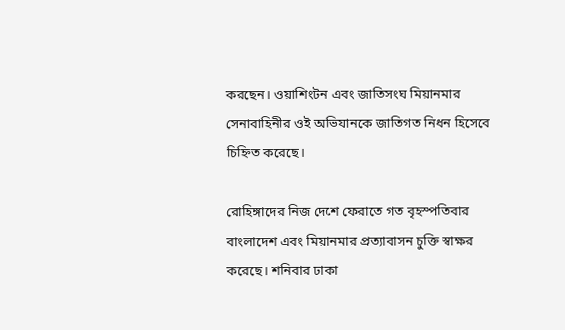করছেন। ওয়াশিংটন এবং জাতিসংঘ মিয়ানমার সেনাবাহিনীর ওই অভিযানকে জাতিগত নিধন হিসেবে চিহ্নিত করেছে।

রোহিঙ্গাদের নিজ দেশে ফেরাতে গত বৃহস্পতিবার বাংলাদেশ এবং মিয়ানমার প্রত্যাবাসন চুক্তি স্বাক্ষর করেছে। শনিবার ঢাকা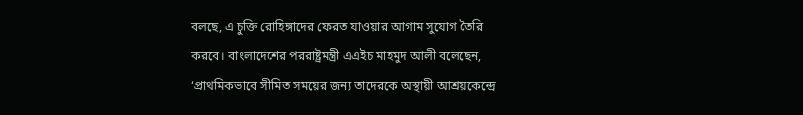বলছে, এ চুক্তি রোহিঙ্গাদের ফেরত যাওয়ার আগাম সুযোগ তৈরি করবে। বাংলাদেশের পররাষ্ট্রমন্ত্রী এএইচ মাহমুদ আলী বলেছেন, ‘প্রাথমিকভাবে সীমিত সময়ের জন্য তাদেরকে অস্থায়ী আশ্রয়কেন্দ্রে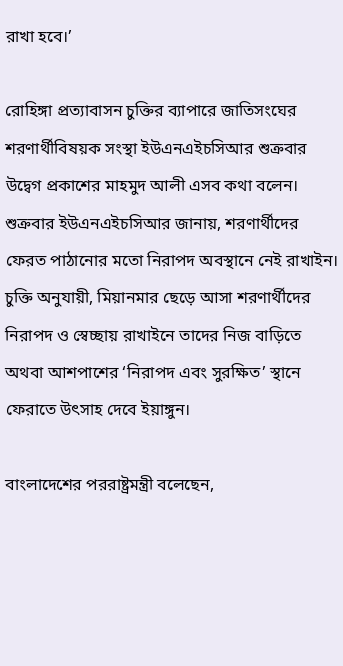রাখা হবে।’

রোহিঙ্গা প্রত্যাবাসন চুক্তির ব্যাপারে জাতিসংঘের শরণার্থীবিষয়ক সংস্থা ইউএনএইচসিআর শুক্রবার উদ্বেগ প্রকাশের মাহমুদ আলী এসব কথা বলেন। শুক্রবার ইউএনএইচসিআর জানায়, শরণার্থীদের ফেরত পাঠানোর মতো নিরাপদ অবস্থানে নেই রাখাইন। চুক্তি অনুযায়ী, মিয়ানমার ছেড়ে আসা শরণার্থীদের নিরাপদ ও স্বেচ্ছায় রাখাইনে তাদের নিজ বাড়িতে অথবা আশপাশের ‘নিরাপদ এবং সুরক্ষিত’ স্থানে ফেরাতে উৎসাহ দেবে ইয়াঙ্গুন।

বাংলাদেশের পররাষ্ট্রমন্ত্রী বলেছেন,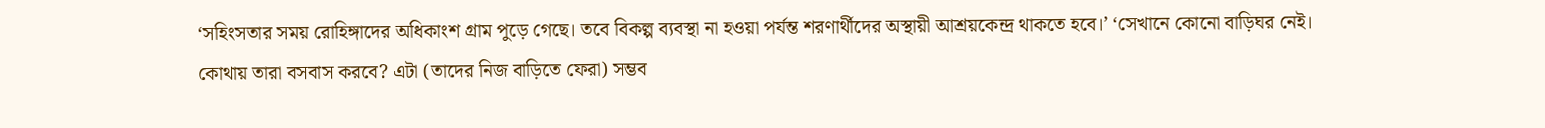‘সহিংসতার সময় রোহিঙ্গাদের অধিকাংশ গ্রাম পুড়ে গেছে। তবে বিকল্প ব্যবস্থা না হওয়া পর্যন্ত শরণার্থীদের অস্থায়ী আশ্রয়কেন্দ্র থাকতে হবে।’ ‘সেখানে কোনো বাড়িঘর নেই। কোথায় তারা বসবাস করবে? এটা (তাদের নিজ বাড়িতে ফেরা) সম্ভব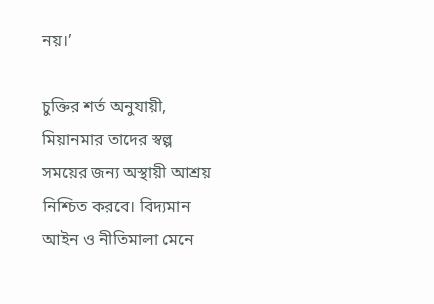নয়।’

চুক্তির শর্ত অনুযায়ী, মিয়ানমার তাদের স্বল্প সময়ের জন্য অস্থায়ী আশ্রয় নিশ্চিত করবে। বিদ্যমান আইন ও নীতিমালা মেনে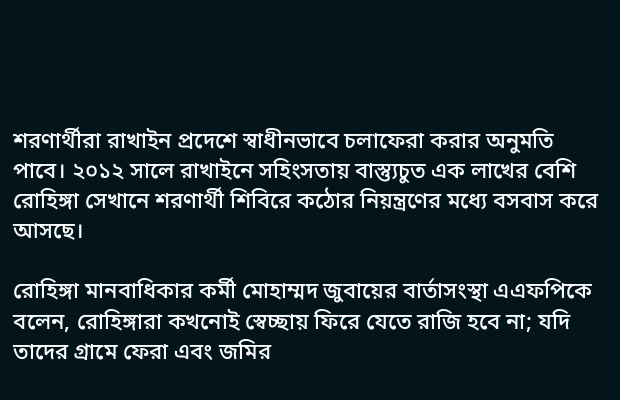শরণার্থীরা রাখাইন প্রদেশে স্বাধীনভাবে চলাফেরা করার অনুমতি পাবে। ২০১২ সালে রাখাইনে সহিংসতায় বাস্ত্যুচুত এক লাখের বেশি রোহিঙ্গা সেখানে শরণার্থী শিবিরে কঠোর নিয়ন্ত্রণের মধ্যে বসবাস করে আসছে।

রোহিঙ্গা মানবাধিকার কর্মী মোহাম্মদ জুবায়ের বার্তাসংস্থা এএফপিকে বলেন, রোহিঙ্গারা কখনোই স্বেচ্ছায় ফিরে যেতে রাজি হবে না; যদি তাদের গ্রামে ফেরা এবং জমির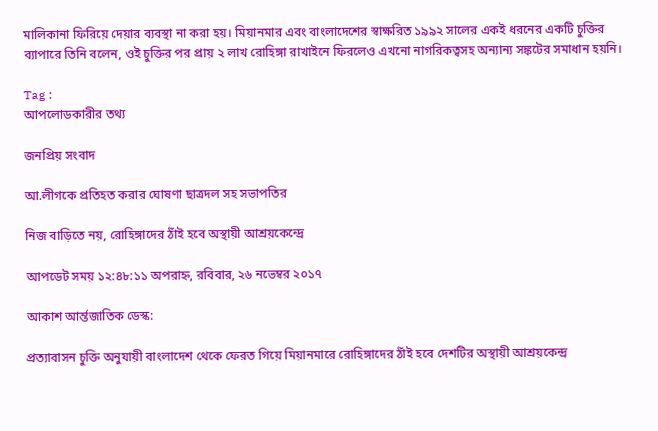মালিকানা ফিরিয়ে দেয়ার ব্যবস্থা না করা হয়। মিয়ানমার এবং বাংলাদেশের স্বাক্ষরিত ১৯৯২ সালের একই ধরনের একটি চুক্তির ব্যাপারে তিনি বলেন, ওই চুক্তির পর প্রায় ২ লাখ রোহিঙ্গা রাখাইনে ফিরলেও এখনো নাগরিকত্বসহ অন্যান্য সঙ্কটের সমাধান হয়নি।

Tag :
আপলোডকারীর তথ্য

জনপ্রিয় সংবাদ

আ.লীগকে প্রতিহত করার ঘোষণা ছাত্রদল সহ সভাপতির

নিজ বাড়িতে নয়, রোহিঙ্গাদের ঠাঁই হবে অস্থায়ী আশ্রয়কেন্দ্রে

আপডেট সময় ১২:৪৮:১১ অপরাহ্ন, রবিবার, ২৬ নভেম্বর ২০১৭

আকাশ আর্ন্তজাতিক ডেস্ক:

প্রত্যাবাসন চুক্তি অনুযায়ী বাংলাদেশ থেকে ফেরত গিয়ে মিয়ানমারে রোহিঙ্গাদের ঠাঁই হবে দেশটির অস্থায়ী আশ্রয়কেন্দ্র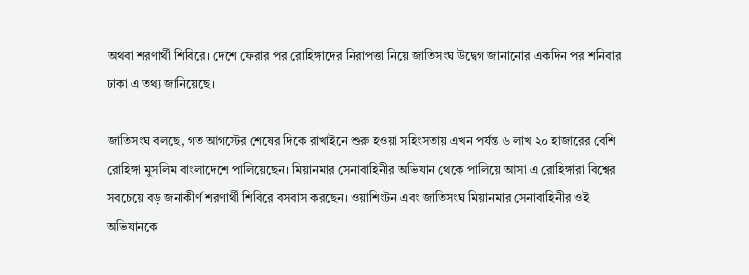অথবা শরণার্থী শিবিরে। দেশে ফেরার পর রোহিঙ্গাদের নিরাপত্তা নিয়ে জাতিসংঘ উদ্বেগ জানানোর একদিন পর শনিবার ঢাকা এ তথ্য জানিয়েছে।

জাতিসংঘ বলছে, গত আগস্টের শেষের দিকে রাখাইনে শুরু হওয়া সহিংসতায় এখন পর্যন্ত ৬ লাখ ২০ হাজারের বেশি রোহিঙ্গা মুসলিম বাংলাদেশে পালিয়েছেন। মিয়ানমার সেনাবাহিনীর অভিযান থেকে পালিয়ে আসা এ রোহিঙ্গারা বিশ্বের সবচেয়ে বড় জনাকীর্ণ শরণার্থী শিবিরে বসবাস করছেন। ওয়াশিংটন এবং জাতিসংঘ মিয়ানমার সেনাবাহিনীর ওই অভিযানকে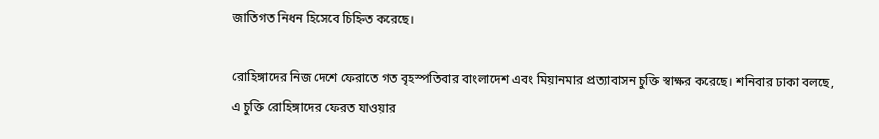জাতিগত নিধন হিসেবে চিহ্নিত করেছে।

রোহিঙ্গাদের নিজ দেশে ফেরাতে গত বৃহস্পতিবার বাংলাদেশ এবং মিয়ানমার প্রত্যাবাসন চুক্তি স্বাক্ষর করেছে। শনিবার ঢাকা বলছে, এ চুক্তি রোহিঙ্গাদের ফেরত যাওয়ার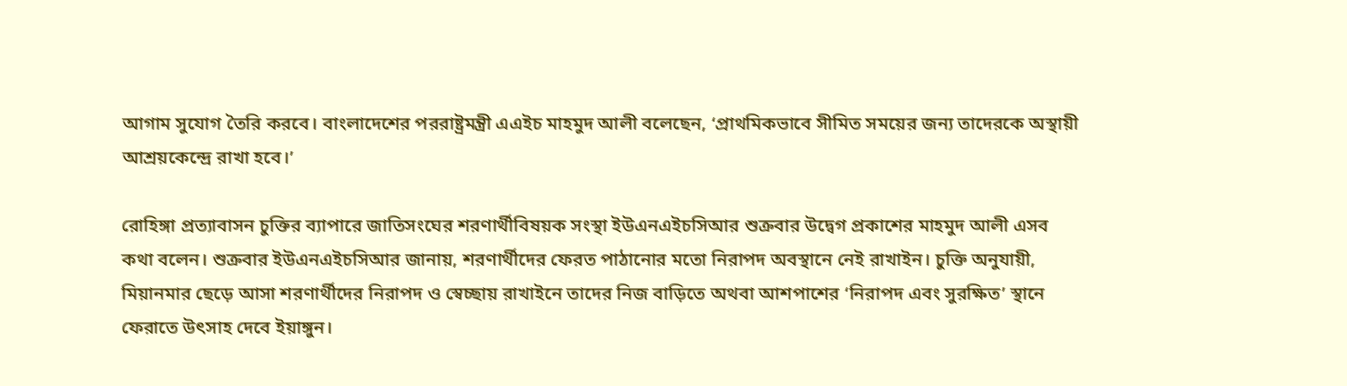আগাম সুযোগ তৈরি করবে। বাংলাদেশের পররাষ্ট্রমন্ত্রী এএইচ মাহমুদ আলী বলেছেন, ‘প্রাথমিকভাবে সীমিত সময়ের জন্য তাদেরকে অস্থায়ী আশ্রয়কেন্দ্রে রাখা হবে।’

রোহিঙ্গা প্রত্যাবাসন চুক্তির ব্যাপারে জাতিসংঘের শরণার্থীবিষয়ক সংস্থা ইউএনএইচসিআর শুক্রবার উদ্বেগ প্রকাশের মাহমুদ আলী এসব কথা বলেন। শুক্রবার ইউএনএইচসিআর জানায়, শরণার্থীদের ফেরত পাঠানোর মতো নিরাপদ অবস্থানে নেই রাখাইন। চুক্তি অনুযায়ী, মিয়ানমার ছেড়ে আসা শরণার্থীদের নিরাপদ ও স্বেচ্ছায় রাখাইনে তাদের নিজ বাড়িতে অথবা আশপাশের ‘নিরাপদ এবং সুরক্ষিত’ স্থানে ফেরাতে উৎসাহ দেবে ইয়াঙ্গুন।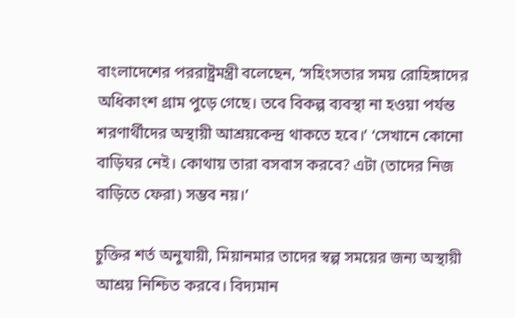বাংলাদেশের পররাষ্ট্রমন্ত্রী বলেছেন, ‘সহিংসতার সময় রোহিঙ্গাদের অধিকাংশ গ্রাম পুড়ে গেছে। তবে বিকল্প ব্যবস্থা না হওয়া পর্যন্ত শরণার্থীদের অস্থায়ী আশ্রয়কেন্দ্র থাকতে হবে।’ ‘সেখানে কোনো বাড়িঘর নেই। কোথায় তারা বসবাস করবে? এটা (তাদের নিজ বাড়িতে ফেরা) সম্ভব নয়।’

চুক্তির শর্ত অনুযায়ী, মিয়ানমার তাদের স্বল্প সময়ের জন্য অস্থায়ী আশ্রয় নিশ্চিত করবে। বিদ্যমান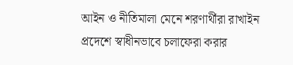আইন ও নীতিমালা মেনে শরণার্থীরা রাখাইন প্রদেশে স্বাধীনভাবে চলাফেরা করার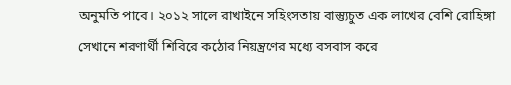অনুমতি পাবে। ২০১২ সালে রাখাইনে সহিংসতায় বাস্ত্যুচুত এক লাখের বেশি রোহিঙ্গা সেখানে শরণার্থী শিবিরে কঠোর নিয়ন্ত্রণের মধ্যে বসবাস করে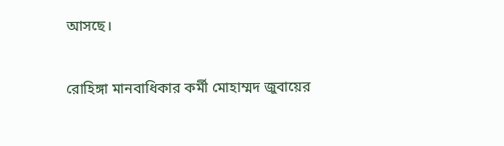আসছে।

রোহিঙ্গা মানবাধিকার কর্মী মোহাম্মদ জুবায়ের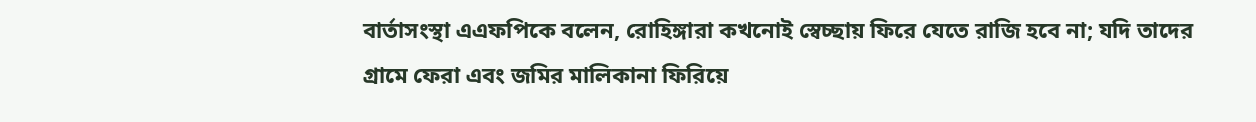বার্তাসংস্থা এএফপিকে বলেন, রোহিঙ্গারা কখনোই স্বেচ্ছায় ফিরে যেতে রাজি হবে না; যদি তাদের গ্রামে ফেরা এবং জমির মালিকানা ফিরিয়ে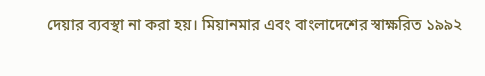দেয়ার ব্যবস্থা না করা হয়। মিয়ানমার এবং বাংলাদেশের স্বাক্ষরিত ১৯৯২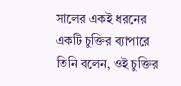সালের একই ধরনের একটি চুক্তির ব্যাপারে তিনি বলেন, ওই চুক্তির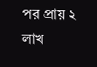পর প্রায় ২ লাখ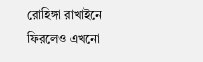রোহিঙ্গা রাখাইনে ফিরলেও এখনো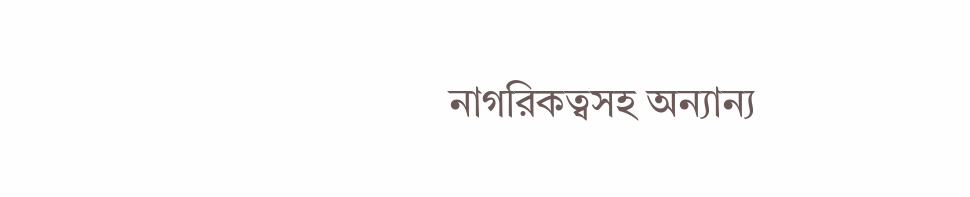নাগরিকত্বসহ অন্যান্য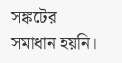সঙ্কটের সমাধান হয়নি।